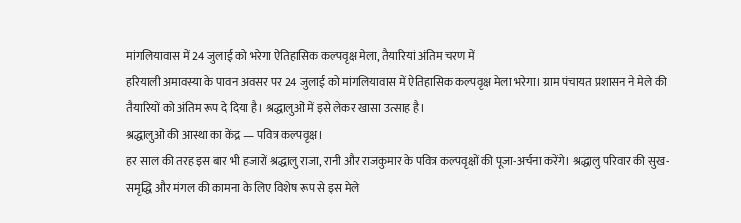मांगलियावास में 24 जुलाई को भरेगा ऐतिहासिक कल्पवृक्ष मेला, तैयारियां अंतिम चरण में
हरियाली अमावस्या के पावन अवसर पर 24 जुलाई को मांगलियावास में ऐतिहासिक कल्पवृक्ष मेला भरेगा। ग्राम पंचायत प्रशासन ने मेले की तैयारियों को अंतिम रूप दे दिया है। श्रद्धालुओं में इसे लेकर खासा उत्साह है।
श्रद्धालुओं की आस्था का केंद्र — पवित्र कल्पवृक्ष।
हर साल की तरह इस बार भी हजारों श्रद्धालु राजा, रानी और राजकुमार के पवित्र कल्पवृक्षों की पूजा-अर्चना करेंगे। श्रद्धालु परिवार की सुख-समृद्धि और मंगल की कामना के लिए विशेष रूप से इस मेले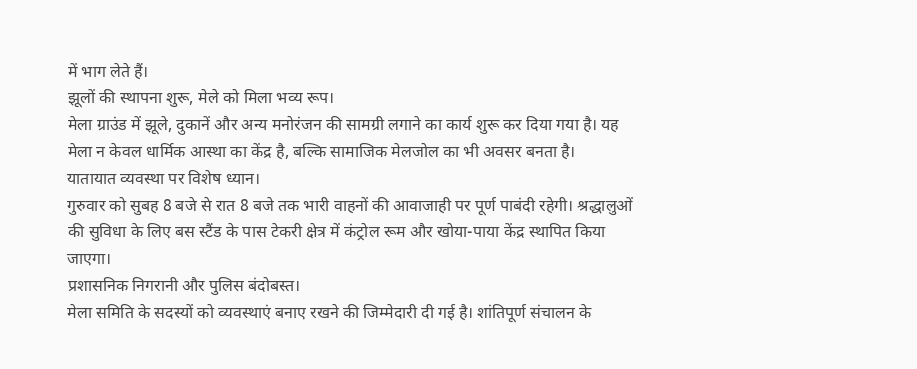में भाग लेते हैं।
झूलों की स्थापना शुरू, मेले को मिला भव्य रूप।
मेला ग्राउंड में झूले, दुकानें और अन्य मनोरंजन की सामग्री लगाने का कार्य शुरू कर दिया गया है। यह मेला न केवल धार्मिक आस्था का केंद्र है, बल्कि सामाजिक मेलजोल का भी अवसर बनता है।
यातायात व्यवस्था पर विशेष ध्यान।
गुरुवार को सुबह 8 बजे से रात 8 बजे तक भारी वाहनों की आवाजाही पर पूर्ण पाबंदी रहेगी। श्रद्धालुओं की सुविधा के लिए बस स्टैंड के पास टेकरी क्षेत्र में कंट्रोल रूम और खोया-पाया केंद्र स्थापित किया जाएगा।
प्रशासनिक निगरानी और पुलिस बंदोबस्त।
मेला समिति के सदस्यों को व्यवस्थाएं बनाए रखने की जिम्मेदारी दी गई है। शांतिपूर्ण संचालन के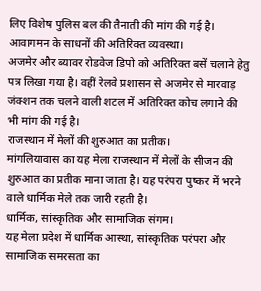लिए विशेष पुलिस बल की तैनाती की मांग की गई है।
आवागमन के साधनों की अतिरिक्त व्यवस्था।
अजमेर और ब्यावर रोडवेज डिपो को अतिरिक्त बसें चलाने हेतु पत्र लिखा गया है। वहीं रेलवे प्रशासन से अजमेर से मारवाड़ जंक्शन तक चलने वाली शटल में अतिरिक्त कोच लगाने की भी मांग की गई है।
राजस्थान में मेलों की शुरुआत का प्रतीक।
मांगलियावास का यह मेला राजस्थान में मेलों के सीजन की शुरुआत का प्रतीक माना जाता है। यह परंपरा पुष्कर में भरने वाले धार्मिक मेले तक जारी रहती है।
धार्मिक, सांस्कृतिक और सामाजिक संगम।
यह मेला प्रदेश में धार्मिक आस्था, सांस्कृतिक परंपरा और सामाजिक समरसता का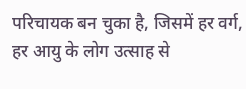परिचायक बन चुका है, जिसमें हर वर्ग, हर आयु के लोग उत्साह से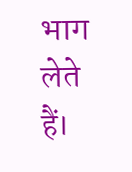भाग लेते हैं।